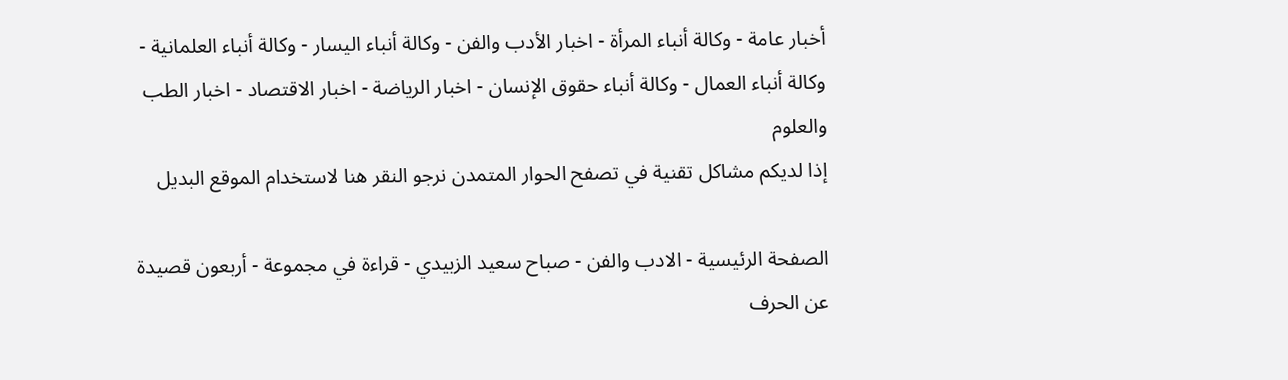أخبار عامة - وكالة أنباء المرأة - اخبار الأدب والفن - وكالة أنباء اليسار - وكالة أنباء العلمانية - وكالة أنباء العمال - وكالة أنباء حقوق الإنسان - اخبار الرياضة - اخبار الاقتصاد - اخبار الطب والعلوم
إذا لديكم مشاكل تقنية في تصفح الحوار المتمدن نرجو النقر هنا لاستخدام الموقع البديل

الصفحة الرئيسية - الادب والفن - صباح سعيد الزبيدي - قراءة في مجموعة - أربعون قصيدة عن الحرف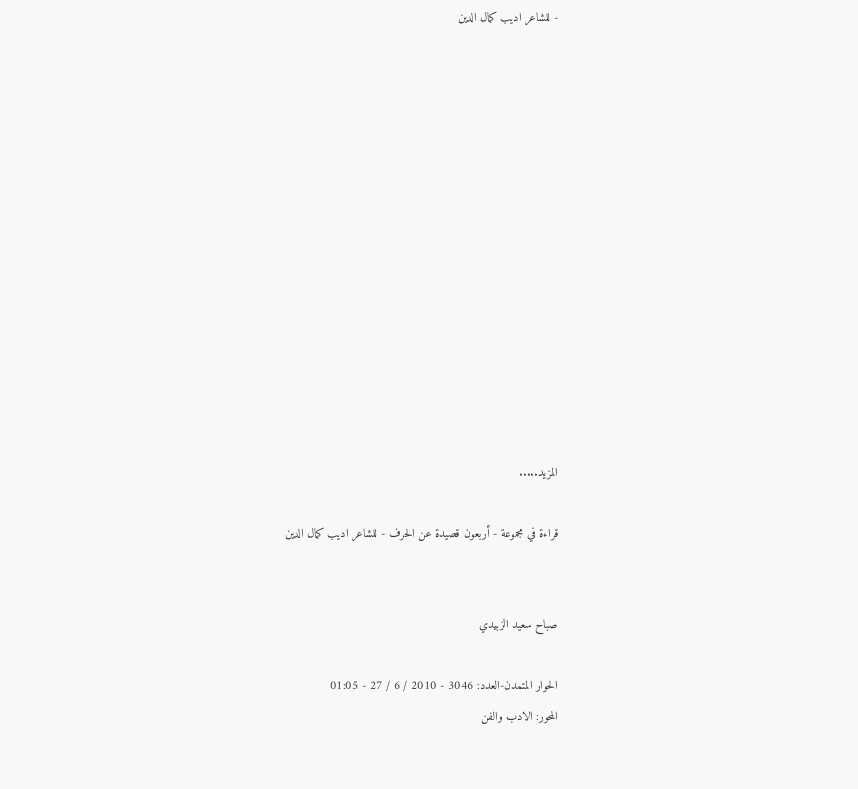- للشاعر اديب كمال الدين














المزيد.....

قراءة في مجموعة - أربعون قصيدة عن الحرف - للشاعر اديب كمال الدين


صباح سعيد الزبيدي

الحوار المتمدن-العدد: 3046 - 2010 / 6 / 27 - 01:05
المحور: الادب والفن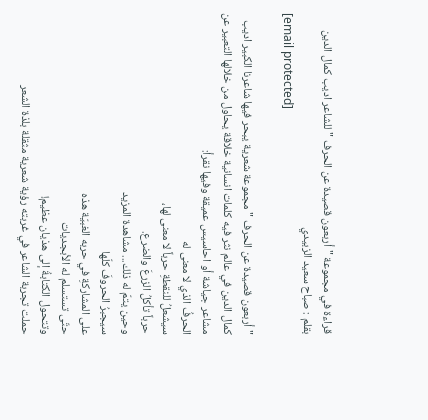قراءة في مجموعة " أربعون قصيدة عن الحرف " للشاعر اديب كمال الدين
بقلم : صباح سعيد الزبيدي
[email protected]

" أربعون قصيدة عن الحرف " مجموعة شعرية يبحر فيها شاعرنا الكبير اديب كمال الدين في عالم نثر فيه كلمات انسانية خلاقة يحاول من خلالها التعبير عن مشاعر جياشة أو احاسيس عميقة وفيها نقرأ:
الحرفُ الذي لا معنى له
سيشعلُ للنقطةِ حرباً لا معنى لها،
حرباً تأكلُ الزرعَ والضرع.
وحين يتمّ له ذلك... مشاهدة المزيد
سيجبرُ الحروفَ كلّها
على المشاركةِ في حربه الغبيّة هذه
حتّى تستسلم له الأبجديات
وتتحول الكتابةُ إلى هذيان عظيم!
حملت تجربة الشاعر في غربته رؤية شعرية مثقلة بلذة الشعر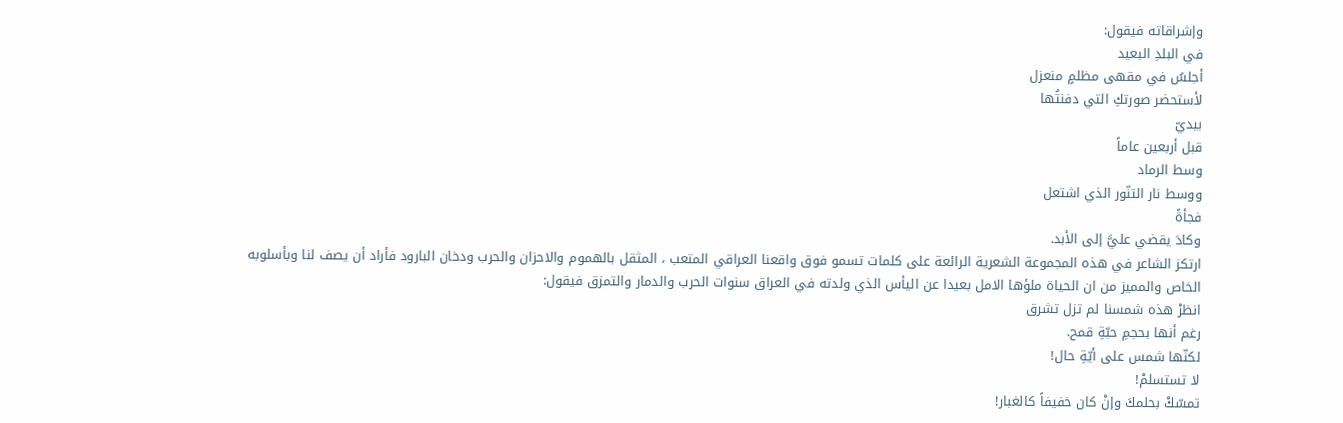وإشراقاته فيقول:
في البلدِ البعيد
أجلسُ في مقهى مظلمٍ منعزل
لأستحضر صورتكِ التي دفنتُها
بيديّ
قبل أربعين عاماً
وسط الرماد
ووسط نار التنّور الذي اشتعل
فجأةً
وكادَ يقضي عليَّ إلى الأبد.
ارتكز الشاعر في هذه المجموعة الشعرية الرائعة على كلمات تسمو فوق واقعنا العراقي المتعب ، المثقل بالهموم والاحزان والحرب ودخان البارود فأراد أن يصف لنا وبأسلوبه الخاص والمميز من ان الحياة ملؤها الامل بعيدا عن اليأس الذي ولدته في العراق سنوات الحرب والدمار والتمزق فيقول:
انظرْ هذه شمسنا لم تزل تشرق
رغم أنها بحجمِ حبّةِ قمح.
لكنّها شمس على أيّةِ حال!
لا تستسلمْ!
تمسّكْ بحلمكَ وإنْ كان خفيفاً كالغبار!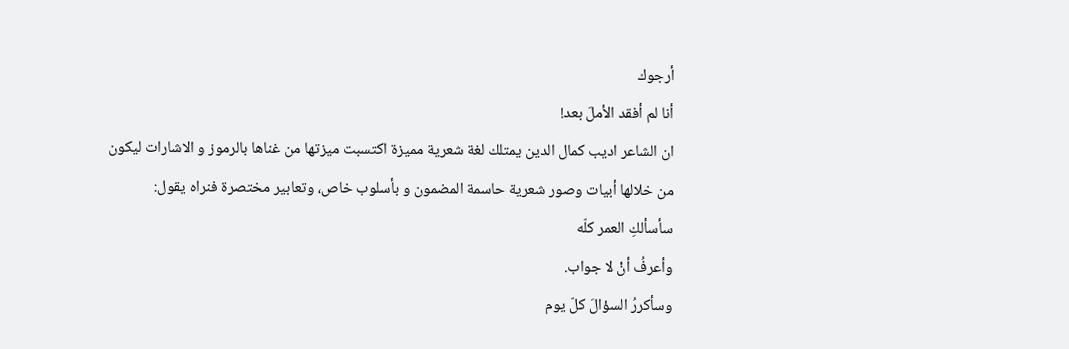أرجوك
أنا لم أفقد الأملَ بعد!
ان الشاعر اديب كمال الدين يمتلك لغة شعرية مميزة اكتسبت ميزتها من غناها بالرموز و الاشارات ليكون من خلالها أبيات وصور شعرية حاسمة المضمون و بأسلوب خاص، وتعابير مختصرة فنراه يقول:
سأسألكِ العمر كلّه
وأعرفُ أنْ لا جواب.
وسأكررُ السؤالَ كلّ يوم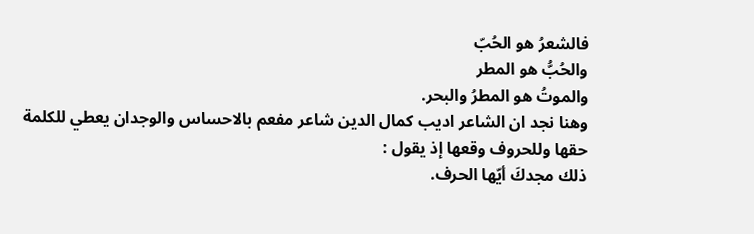فالشعرُ هو الحُبّ
والحُبُّ هو المطر
والموتُ هو المطرُ والبحر.
وهنا نجد ان الشاعر اديب كمال الدين شاعر مفعم بالاحساس والوجدان يعطي للكلمة حقها وللحروف وقعها إذ يقول :
ذلك مجدكَ أيّها الحرف.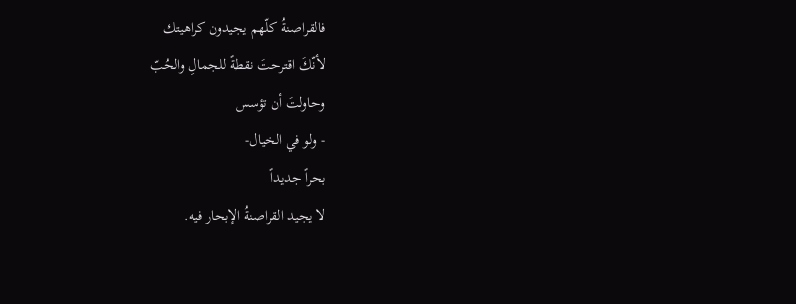فالقراصنةُ كلّهم يجيدون كراهيتك
لأنّكَ اقترحتَ نقطةً للجمالِ والحُبّ
وحاولتَ أن تؤسس
- ولو في الخيال-
بحراً جديداً
لا يجيد القراصنةُ الإبحار فيه.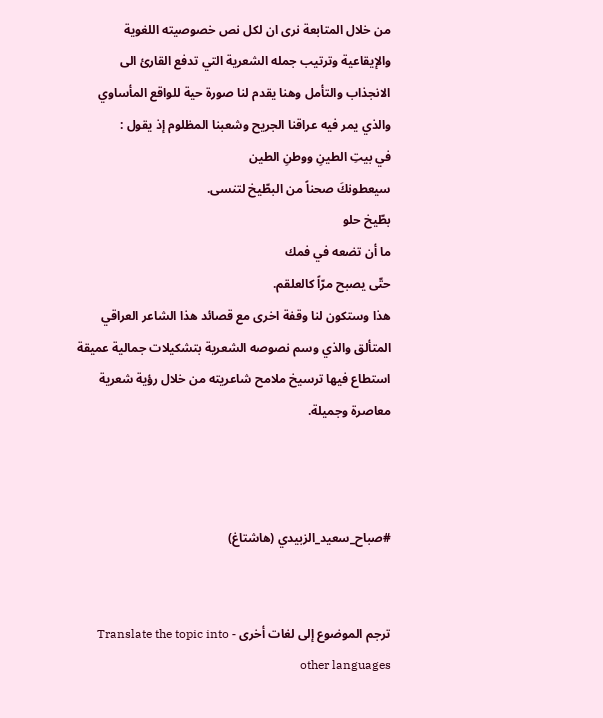من خلال المتابعة نرى ان لكل نص خصوصيته اللغوية والإيقاعية وترتيب جمله الشعرية التي تدفع القارئ الى الانجذاب والتأمل وهنا يقدم لنا صورة حية للواقع المأساوي والذي يمر فيه عراقنا الجريح وشعبنا المظلوم إذ يقول :
في بيتِ الطينِ ووطنِ الطين
سيعطونكَ صحناً من البطّيخ لتنسى.
بطّيخ حلو
ما أن تضعه في فمك
حتّى يصبح مرّاً كالعلقم.
هذا وستكون لنا وقفة اخرى مع قصائد هذا الشاعر العراقي المتألق والذي وسم نصوصه الشعرية بتشكيلات جمالية عميقة استطاع فيها ترسيخ ملامح شاعريته من خلال رؤية شعرية معاصرة وجميلة.



#صباح_سعيد_الزبيدي (هاشتاغ)


ترجم الموضوع إلى لغات أخرى - Translate the topic into other languages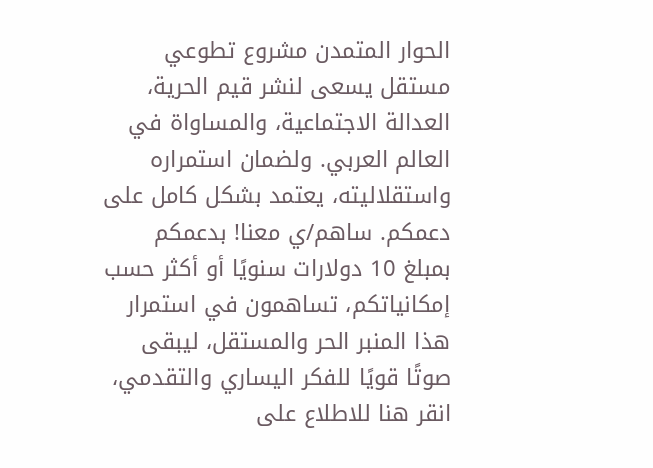الحوار المتمدن مشروع تطوعي مستقل يسعى لنشر قيم الحرية، العدالة الاجتماعية، والمساواة في العالم العربي. ولضمان استمراره واستقلاليته، يعتمد بشكل كامل على دعمكم. ساهم/ي معنا! بدعمكم بمبلغ 10 دولارات سنويًا أو أكثر حسب إمكانياتكم، تساهمون في استمرار هذا المنبر الحر والمستقل، ليبقى صوتًا قويًا للفكر اليساري والتقدمي، انقر هنا للاطلاع على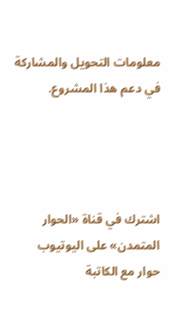معلومات التحويل والمشاركة في دعم هذا المشروع.




اشترك في قناة «الحوار المتمدن» على اليوتيوب
حوار مع الكاتبة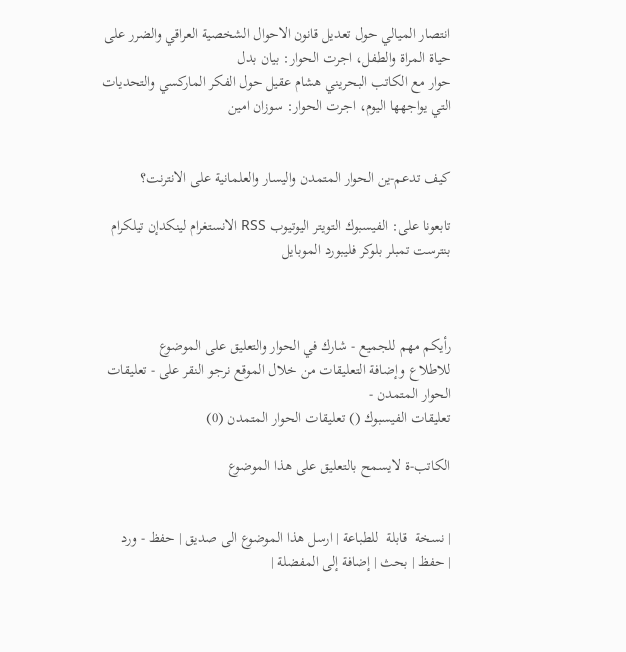انتصار الميالي حول تعديل قانون الاحوال الشخصية العراقي والضرر على حياة المراة والطفل، اجرت الحوار: بيان بدل
حوار مع الكاتب البحريني هشام عقيل حول الفكر الماركسي والتحديات التي يواجهها اليوم، اجرت الحوار: سوزان امين


كيف تدعم-ين الحوار المتمدن واليسار والعلمانية على الانترنت؟

تابعونا على: الفيسبوك التويتر اليوتيوب RSS الانستغرام لينكدإن تيلكرام بنترست تمبلر بلوكر فليبورد الموبايل



رأيكم مهم للجميع - شارك في الحوار والتعليق على الموضوع
للاطلاع وإضافة التعليقات من خلال الموقع نرجو النقر على - تعليقات الحوار المتمدن -
تعليقات الفيسبوك () تعليقات الحوار المتمدن (0)

الكاتب-ة لايسمح بالتعليق على هذا الموضوع


| نسخة  قابلة  للطباعة | ارسل هذا الموضوع الى صديق | حفظ - ورد
| حفظ | بحث | إضافة إلى المفضلة |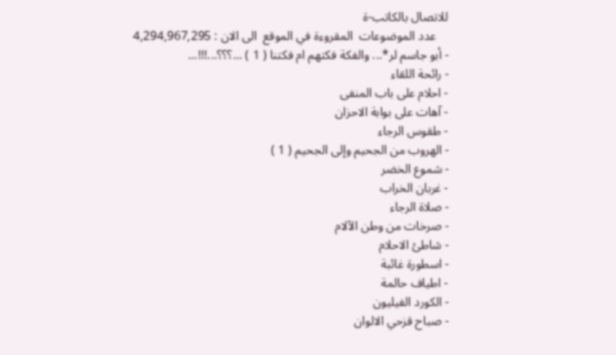للاتصال بالكاتب-ة
    عدد الموضوعات  المقروءة في الموقع  الى الان : 4,294,967,295
- أبو جاسم لر*... والفكة فكتهم ام فكتنا ( 1 ) ...؟؟؟...!!!...
- رائحة اللقاء
- احلام على باب المنفى
- آهات على بوابة الاحزان
- طقوس الرجاء
- الهروب من الجحيم وإلى الجحيم ( 1 )
- شموع الخضر
- غربان الخراب
- صلاة الرجاء
- صرخات من وطن الآلام
- شاطئ الاحلام
- اسطورة غائبة
- اطياف حالمة
- الكورد الفيليون
- صباح قزحي الالوان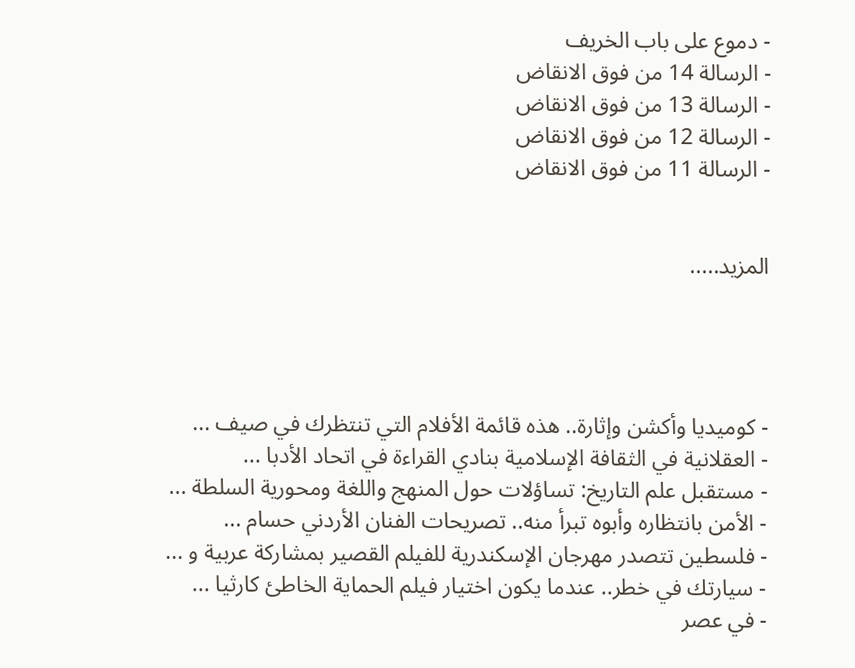- دموع على باب الخريف
- الرسالة 14 من فوق الانقاض
- الرسالة 13 من فوق الانقاض
- الرسالة 12 من فوق الانقاض
- الرسالة 11 من فوق الانقاض


المزيد.....




- كوميديا وأكشن وإثارة.. هذه قائمة الأفلام التي تنتظرك في صيف ...
- العقلانية في الثقافة الإسلامية بنادي القراءة في اتحاد الأدبا ...
- مستقبل علم التاريخ: تساؤلات حول المنهج واللغة ومحورية السلطة ...
- الأمن بانتظاره وأبوه تبرأ منه.. تصريحات الفنان الأردني حسام ...
- فلسطين تتصدر مهرجان الإسكندرية للفيلم القصير بمشاركة عربية و ...
- سيارتك في خطر.. عندما يكون اختيار فيلم الحماية الخاطئ كارثيا ...
- في عصر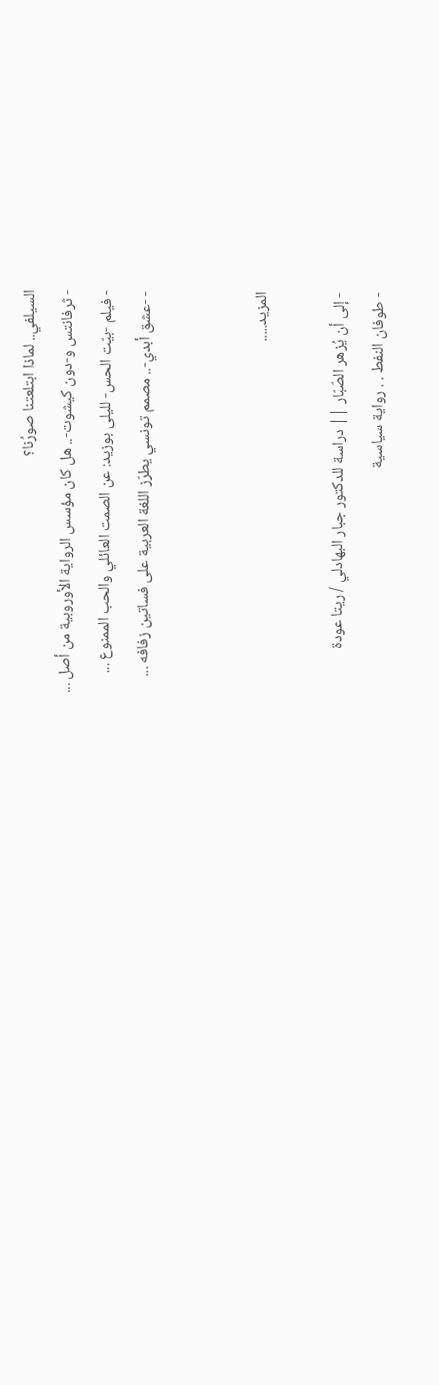السيلفي.. لماذا ابتلعتنا صورُنا؟
- ثرفانتس و-دون كيشوت-.. هل كان مؤسس الرواية الأوروبية من أصل ...
- فيلم -بيّت الحس- لليلى بوزيد: عن الصمت العائلي والحب الممنوع ...
- -عشق أبدي-.. مصمم تونسي يطرّز اللغة العربية على فساتين زفافه ...


المزيد.....

- إلى أن يُزهر الصّبّار || دراسة للدكتور جبار البهادلي / ريتا عودة
- طوفان النفط . . رواية سياسية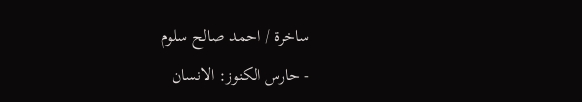ساخرة / احمد صالح سلوم
- حارس الكنوز: الانسان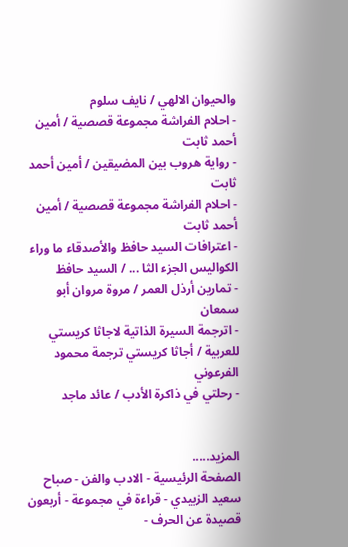والحيوان الالهي / نايف سلوم
- احلام الفراشة مجموعة قصصية / أمين أحمد ثابت
- رواية هروب بين المضيقين / أمين أحمد ثابت
- احلام الفراشة مجموعة قصصية / أمين أحمد ثابت
- اعترافات السيد حافظ والأصدقاء ما وراء الكواليس الجزء الثا ... / السيد حافظ
- تمارين أرذل العمر / مروة مروان أبو سمعان
- اترجمة السيرة الذاتية لاجاثا كريستي للعربية / أجاثا كريستي ترجمة محمود الفرعوني
- رحلتي في ذاكرة الأدب / عائد ماجد


المزيد.....
الصفحة الرئيسية - الادب والفن - صباح سعيد الزبيدي - قراءة في مجموعة - أربعون قصيدة عن الحرف -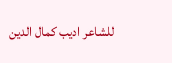للشاعر اديب كمال الدين